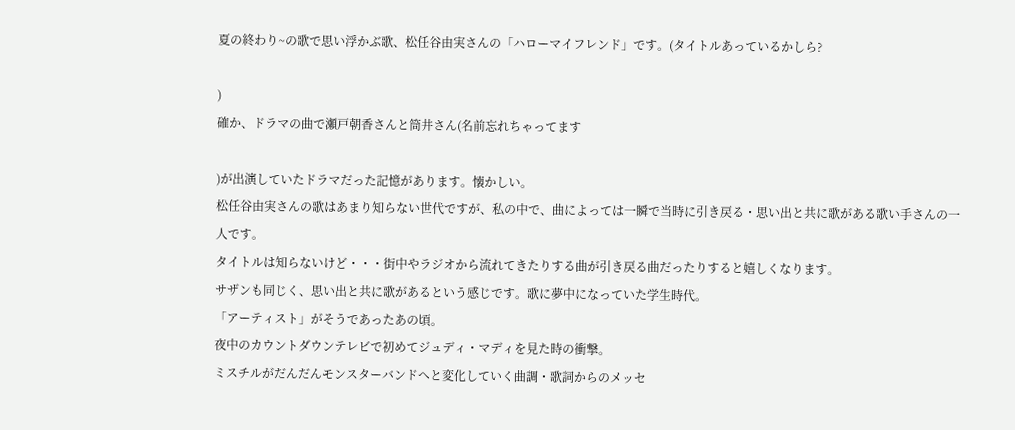夏の終わり~の歌で思い浮かぶ歌、松任谷由実さんの「ハローマイフレンド」です。(タイトルあっているかしら?

)
確か、ドラマの曲で瀬戸朝香さんと筒井さん(名前忘れちゃってます

)が出演していたドラマだった記憶があります。懐かしい。
松任谷由実さんの歌はあまり知らない世代ですが、私の中で、曲によっては一瞬で当時に引き戻る・思い出と共に歌がある歌い手さんの一人です。
タイトルは知らないけど・・・街中やラジオから流れてきたりする曲が引き戻る曲だったりすると嬉しくなります。
サザンも同じく、思い出と共に歌があるという感じです。歌に夢中になっていた学生時代。
「アーティスト」がそうであったあの頃。
夜中のカウントダウンテレビで初めてジュディ・マディを見た時の衝撃。
ミスチルがだんだんモンスターバンドへと変化していく曲調・歌詞からのメッセ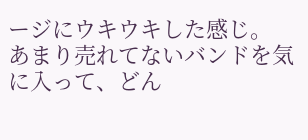ージにウキウキした感じ。
あまり売れてないバンドを気に入って、どん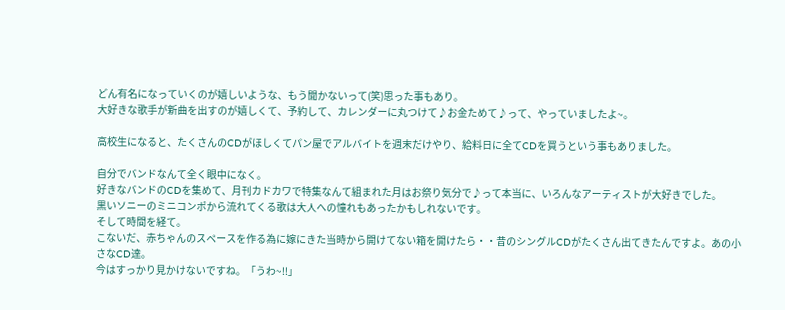どん有名になっていくのが嬉しいような、もう聞かないって(笑)思った事もあり。
大好きな歌手が新曲を出すのが嬉しくて、予約して、カレンダーに丸つけて♪お金ためて♪って、やっていましたよ~。

高校生になると、たくさんのCDがほしくてパン屋でアルバイトを週末だけやり、給料日に全てCDを買うという事もありました。

自分でバンドなんて全く眼中になく。
好きなバンドのCDを集めて、月刊カドカワで特集なんて組まれた月はお祭り気分で♪って本当に、いろんなアーティストが大好きでした。
黒いソニーのミニコンポから流れてくる歌は大人への憧れもあったかもしれないです。
そして時間を経て。
こないだ、赤ちゃんのスペースを作る為に嫁にきた当時から開けてない箱を開けたら・・昔のシングルCDがたくさん出てきたんですよ。あの小さなCD達。
今はすっかり見かけないですね。「うわ~!!」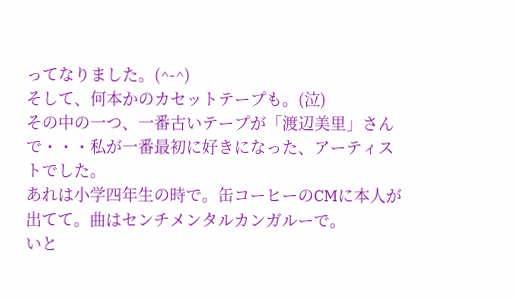ってなりました。(^-^)
そして、何本かのカセットテープも。(泣)
その中の一つ、一番古いテープが「渡辺美里」さんで・・・私が一番最初に好きになった、アーティストでした。
あれは小学四年生の時で。缶コーヒーのCMに本人が出てて。曲はセンチメンタルカンガルーで。
いと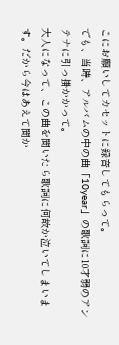こにお願いしてカセットに録音してもらって。
でも、当時、アルバムの中の曲「10year」の歌詞に10才弱のアンテナに引っ掛かかって。
大人になって、この曲を聞いたら歌詞に何故か泣いてしまいます。だから今はあえて聞か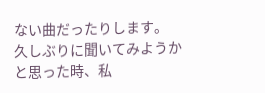ない曲だったりします。
久しぶりに聞いてみようかと思った時、私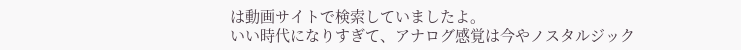は動画サイトで検索していましたよ。
いい時代になりすぎて、アナログ感覚は今やノスタルジック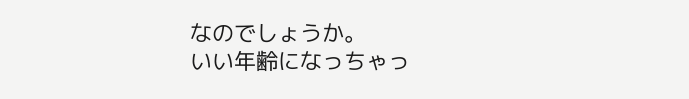なのでしょうか。
いい年齢になっちゃっ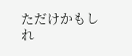ただけかもしれ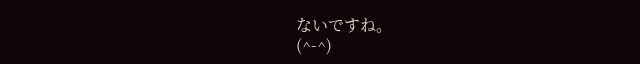ないですね。
(^-^)